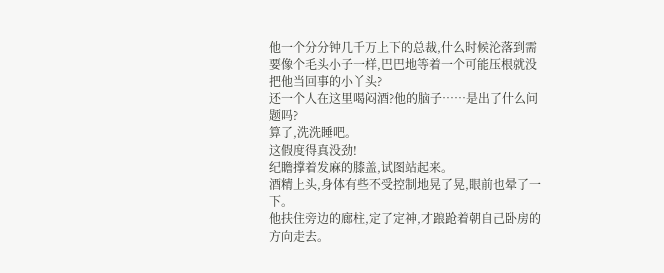他一个分分钟几千万上下的总裁,什么时候沦落到需要像个毛头小子一样,巴巴地等着一个可能压根就没把他当回事的小丫头?
还一个人在这里喝闷酒?他的脑子……是出了什么问题吗?
算了,洗洗睡吧。
这假度得真没劲!
纪瞻撑着发麻的膝盖,试图站起来。
酒精上头,身体有些不受控制地晃了晃,眼前也晕了一下。
他扶住旁边的廊柱,定了定神,才踉跄着朝自己卧房的方向走去。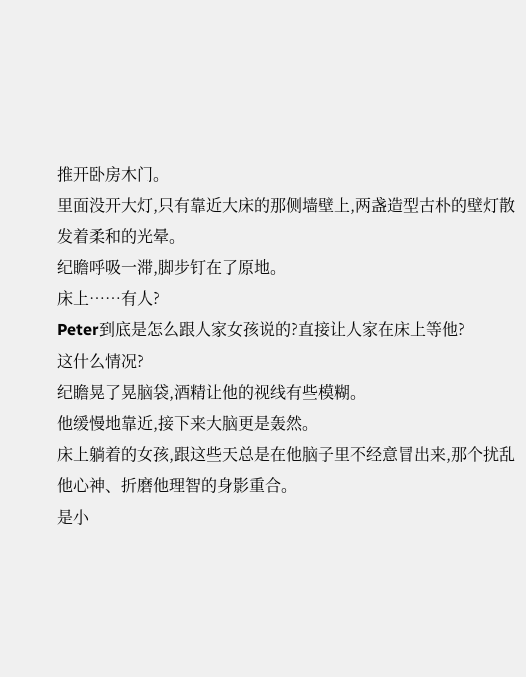推开卧房木门。
里面没开大灯,只有靠近大床的那侧墙壁上,两盏造型古朴的壁灯散发着柔和的光晕。
纪瞻呼吸一滞,脚步钉在了原地。
床上……有人?
Peter到底是怎么跟人家女孩说的?直接让人家在床上等他?
这什么情况?
纪瞻晃了晃脑袋,酒精让他的视线有些模糊。
他缓慢地靠近,接下来大脑更是轰然。
床上躺着的女孩,跟这些天总是在他脑子里不经意冒出来,那个扰乱他心神、折磨他理智的身影重合。
是小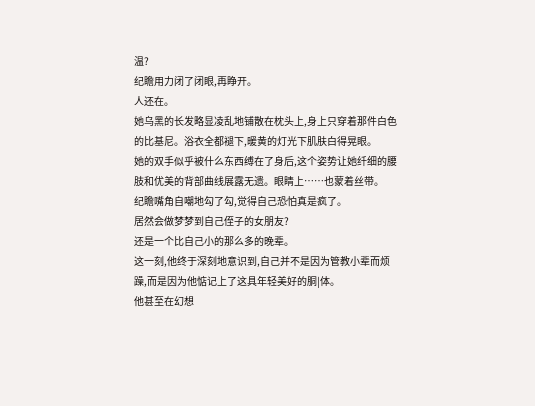温?
纪瞻用力闭了闭眼,再睁开。
人还在。
她乌黑的长发略显凌乱地铺散在枕头上,身上只穿着那件白色的比基尼。浴衣全都褪下,暖黄的灯光下肌肤白得晃眼。
她的双手似乎被什么东西缚在了身后,这个姿势让她纤细的腰肢和优美的背部曲线展露无遗。眼睛上……也蒙着丝带。
纪瞻嘴角自嘲地勾了勾,觉得自己恐怕真是疯了。
居然会做梦梦到自己侄子的女朋友?
还是一个比自己小的那么多的晚辈。
这一刻,他终于深刻地意识到,自己并不是因为管教小辈而烦躁,而是因为他惦记上了这具年轻美好的胴|体。
他甚至在幻想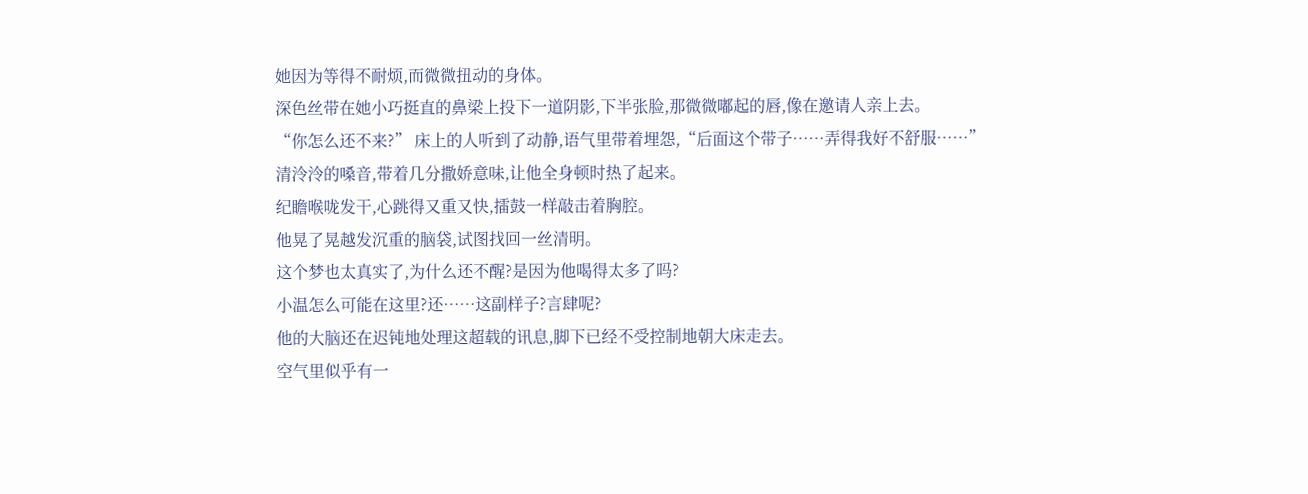她因为等得不耐烦,而微微扭动的身体。
深色丝带在她小巧挺直的鼻梁上投下一道阴影,下半张脸,那微微嘟起的唇,像在邀请人亲上去。
“你怎么还不来?” 床上的人听到了动静,语气里带着埋怨,“后面这个带子……弄得我好不舒服……”
清泠泠的嗓音,带着几分撒娇意味,让他全身顿时热了起来。
纪瞻喉咙发干,心跳得又重又快,擂鼓一样敲击着胸腔。
他晃了晃越发沉重的脑袋,试图找回一丝清明。
这个梦也太真实了,为什么还不醒?是因为他喝得太多了吗?
小温怎么可能在这里?还……这副样子?言肆呢?
他的大脑还在迟钝地处理这超载的讯息,脚下已经不受控制地朝大床走去。
空气里似乎有一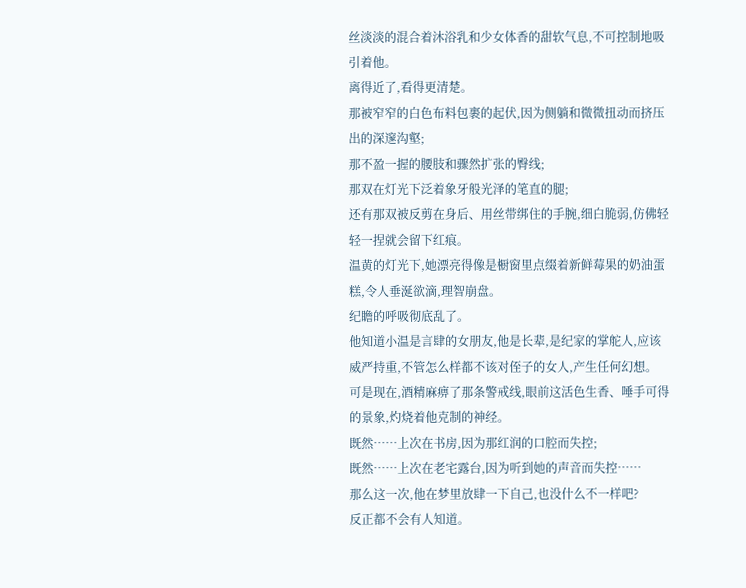丝淡淡的混合着沐浴乳和少女体香的甜软气息,不可控制地吸引着他。
离得近了,看得更清楚。
那被窄窄的白色布料包裹的起伏,因为侧躺和微微扭动而挤压出的深邃沟壑;
那不盈一握的腰肢和骤然扩张的臀线;
那双在灯光下泛着象牙般光泽的笔直的腿;
还有那双被反剪在身后、用丝带绑住的手腕,细白脆弱,仿佛轻轻一捏就会留下红痕。
温黄的灯光下,她漂亮得像是橱窗里点缀着新鲜莓果的奶油蛋糕,令人垂涎欲滴,理智崩盘。
纪瞻的呼吸彻底乱了。
他知道小温是言肆的女朋友,他是长辈,是纪家的掌舵人,应该威严持重,不管怎么样都不该对侄子的女人,产生任何幻想。
可是现在,酒精麻痹了那条警戒线,眼前这活色生香、唾手可得的景象,灼烧着他克制的神经。
既然……上次在书房,因为那红润的口腔而失控;
既然……上次在老宅露台,因为听到她的声音而失控……
那么这一次,他在梦里放肆一下自己,也没什么不一样吧?
反正都不会有人知道。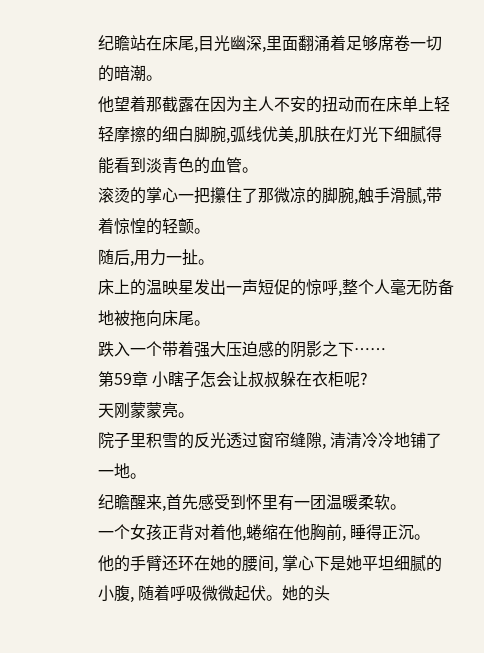纪瞻站在床尾,目光幽深,里面翻涌着足够席卷一切的暗潮。
他望着那截露在因为主人不安的扭动而在床单上轻轻摩擦的细白脚腕,弧线优美,肌肤在灯光下细腻得能看到淡青色的血管。
滚烫的掌心一把攥住了那微凉的脚腕,触手滑腻,带着惊惶的轻颤。
随后,用力一扯。
床上的温映星发出一声短促的惊呼,整个人毫无防备地被拖向床尾。
跌入一个带着强大压迫感的阴影之下……
第59章 小瞎子怎会让叔叔躲在衣柜呢?
天刚蒙蒙亮。
院子里积雪的反光透过窗帘缝隙, 清清冷冷地铺了一地。
纪瞻醒来,首先感受到怀里有一团温暖柔软。
一个女孩正背对着他,蜷缩在他胸前, 睡得正沉。
他的手臂还环在她的腰间, 掌心下是她平坦细腻的小腹, 随着呼吸微微起伏。她的头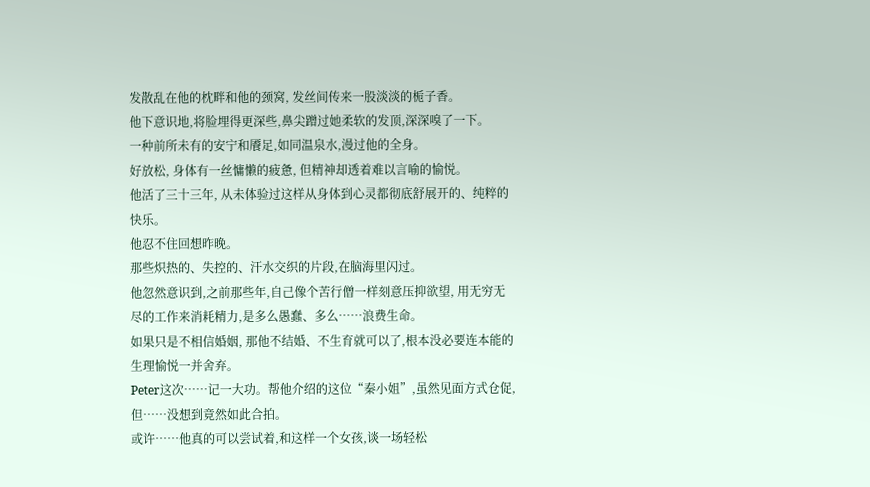发散乱在他的枕畔和他的颈窝, 发丝间传来一股淡淡的栀子香。
他下意识地,将脸埋得更深些,鼻尖蹭过她柔软的发顶,深深嗅了一下。
一种前所未有的安宁和餍足,如同温泉水,漫过他的全身。
好放松, 身体有一丝慵懒的疲惫, 但精神却透着难以言喻的愉悦。
他活了三十三年, 从未体验过这样从身体到心灵都彻底舒展开的、纯粹的快乐。
他忍不住回想昨晚。
那些炽热的、失控的、汗水交织的片段,在脑海里闪过。
他忽然意识到,之前那些年,自己像个苦行僧一样刻意压抑欲望, 用无穷无尽的工作来消耗精力,是多么愚蠢、多么……浪费生命。
如果只是不相信婚姻, 那他不结婚、不生育就可以了,根本没必要连本能的生理愉悦一并舍弃。
Peter这次……记一大功。帮他介绍的这位“秦小姐”,虽然见面方式仓促,但……没想到竟然如此合拍。
或许……他真的可以尝试着,和这样一个女孩,谈一场轻松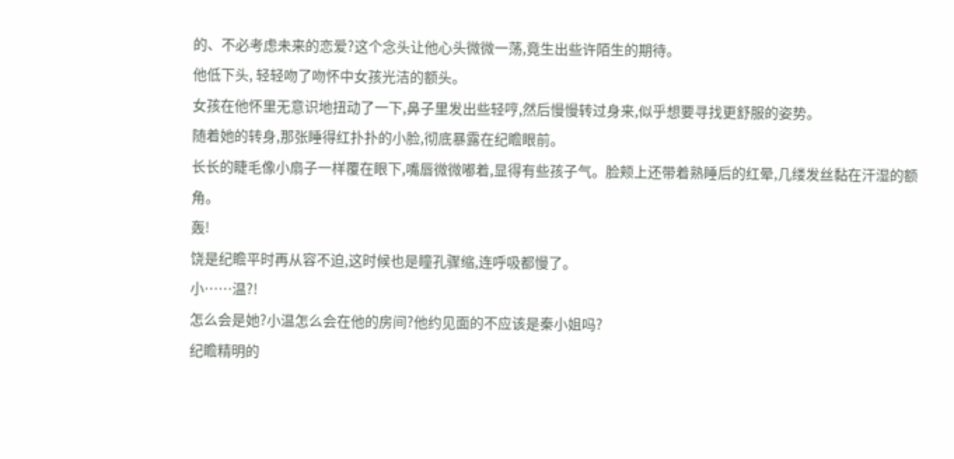的、不必考虑未来的恋爱?这个念头让他心头微微一荡,竟生出些许陌生的期待。
他低下头, 轻轻吻了吻怀中女孩光洁的额头。
女孩在他怀里无意识地扭动了一下,鼻子里发出些轻哼,然后慢慢转过身来,似乎想要寻找更舒服的姿势。
随着她的转身,那张睡得红扑扑的小脸,彻底暴露在纪瞻眼前。
长长的睫毛像小扇子一样覆在眼下,嘴唇微微嘟着,显得有些孩子气。脸颊上还带着熟睡后的红晕,几缕发丝黏在汗湿的额角。
轰!
饶是纪瞻平时再从容不迫,这时候也是瞳孔骤缩,连呼吸都慢了。
小……温?!
怎么会是她?小温怎么会在他的房间?他约见面的不应该是秦小姐吗?
纪瞻精明的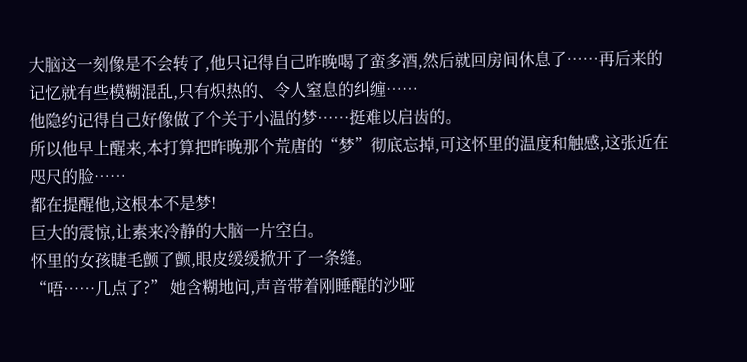大脑这一刻像是不会转了,他只记得自己昨晚喝了蛮多酒,然后就回房间休息了……再后来的记忆就有些模糊混乱,只有炽热的、令人窒息的纠缠……
他隐约记得自己好像做了个关于小温的梦……挺难以启齿的。
所以他早上醒来,本打算把昨晚那个荒唐的“梦”彻底忘掉,可这怀里的温度和触感,这张近在咫尺的脸……
都在提醒他,这根本不是梦!
巨大的震惊,让素来冷静的大脑一片空白。
怀里的女孩睫毛颤了颤,眼皮缓缓掀开了一条缝。
“唔……几点了?” 她含糊地问,声音带着刚睡醒的沙哑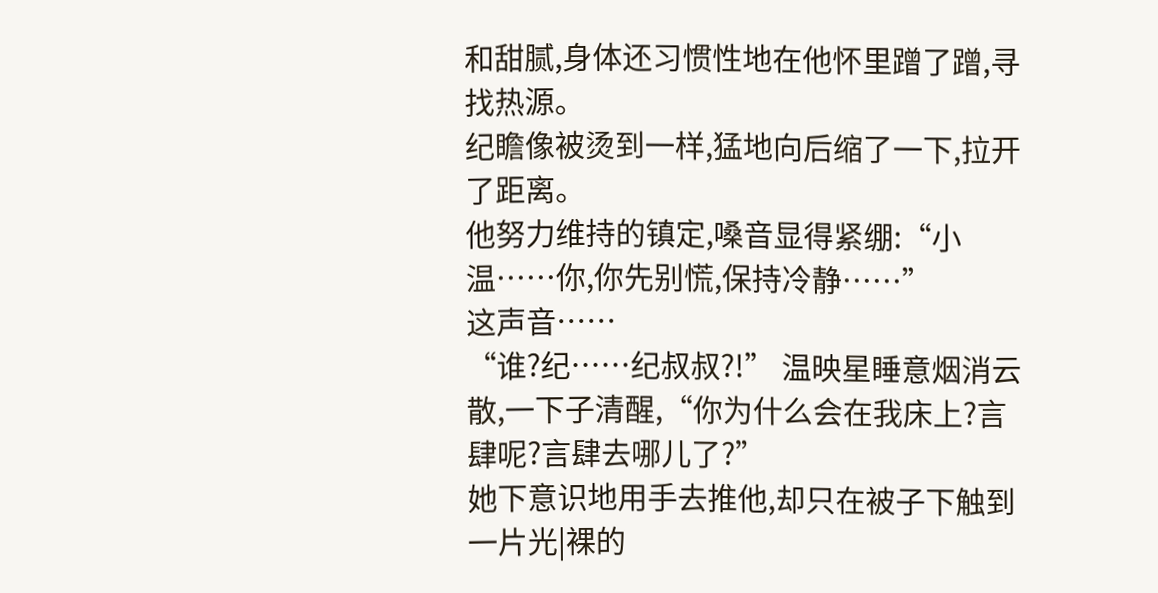和甜腻,身体还习惯性地在他怀里蹭了蹭,寻找热源。
纪瞻像被烫到一样,猛地向后缩了一下,拉开了距离。
他努力维持的镇定,嗓音显得紧绷:“小温……你,你先别慌,保持冷静……”
这声音……
“谁?纪……纪叔叔?!” 温映星睡意烟消云散,一下子清醒,“你为什么会在我床上?言肆呢?言肆去哪儿了?”
她下意识地用手去推他,却只在被子下触到一片光|裸的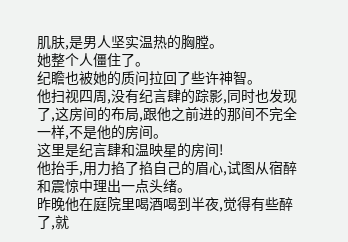肌肤,是男人坚实温热的胸膛。
她整个人僵住了。
纪瞻也被她的质问拉回了些许神智。
他扫视四周,没有纪言肆的踪影,同时也发现了,这房间的布局,跟他之前进的那间不完全一样,不是他的房间。
这里是纪言肆和温映星的房间!
他抬手,用力掐了掐自己的眉心,试图从宿醉和震惊中理出一点头绪。
昨晚他在庭院里喝酒喝到半夜,觉得有些醉了,就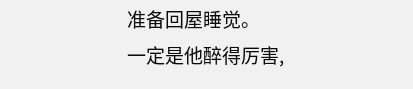准备回屋睡觉。
一定是他醉得厉害,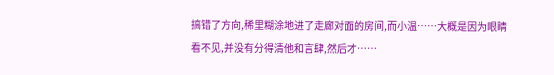搞错了方向,稀里糊涂地进了走廊对面的房间,而小温……大概是因为眼睛看不见,并没有分得清他和言肆,然后才……